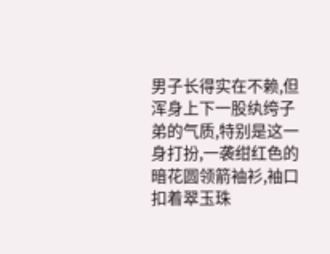男子长得实在不赖,但浑身上下一股纨绔子弟的气质,特别是这一身打扮,一袭绀红色的暗花圆领箭袖衫,袖口扣着翠玉珠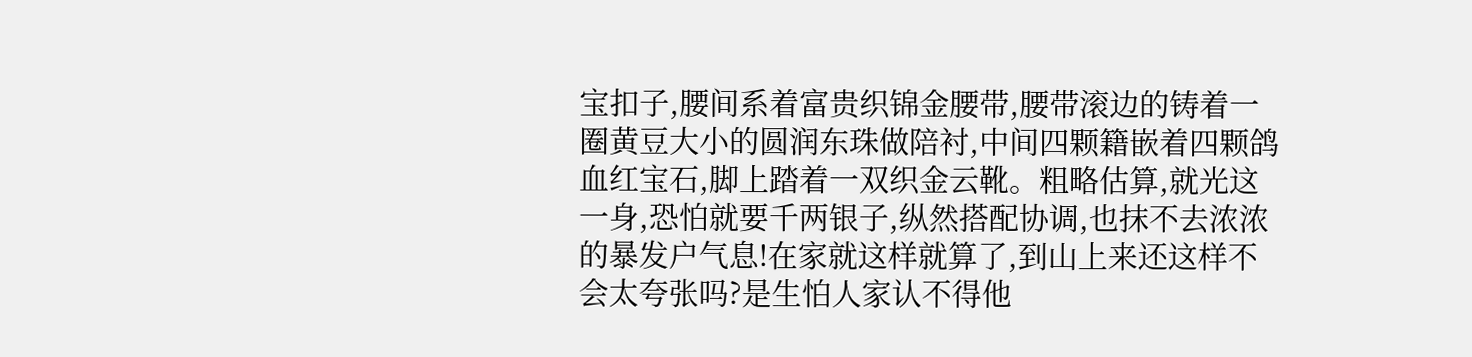宝扣子,腰间系着富贵织锦金腰带,腰带滚边的铸着一圈黄豆大小的圆润东珠做陪衬,中间四颗籍嵌着四颗鸽血红宝石,脚上踏着一双织金云靴。粗略估算,就光这一身,恐怕就要千两银子,纵然搭配协调,也抹不去浓浓的暴发户气息!在家就这样就算了,到山上来还这样不会太夸张吗?是生怕人家认不得他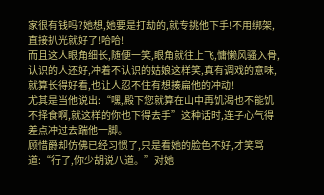家很有钱吗?她想,她要是打劫的,就专挑他下手!不用绑架,直接扒光就好了!哈哈!
而且这人眼角细长,随便一笑,眼角就往上飞,慵懒风骚入骨,认识的人还好,冲着不认识的姑娘这样笑,真有调戏的意味,就算长得好看,也让人忍不住有想揍扁他的冲动!
尤其是当他说出:“嘿,殿下您就算在山中再饥渴也不能饥不择食啊,就这样的你也下得去手”这种话时,连子心气得差点冲过去踹他一脚。
顾惜爵却仿佛已经习惯了,只是看她的脸色不好,才笑骂道:“行了,你少胡说八道。”对她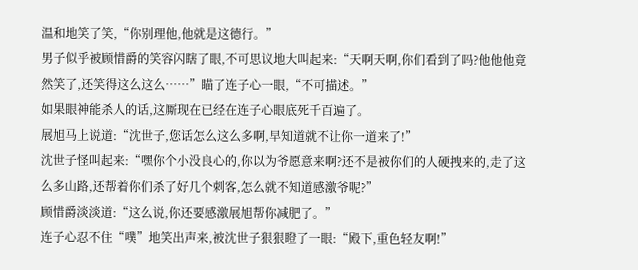温和地笑了笑,“你别理他,他就是这德行。”
男子似乎被顾惜爵的笑容闪瞎了眼,不可思议地大叫起来:“天啊天啊,你们看到了吗?他他他竟然笑了,还笑得这么这么……”瞄了连子心一眼,“不可描述。”
如果眼神能杀人的话,这厮现在已经在连子心眼底死千百遍了。
展旭马上说道:“沈世子,您话怎么这么多啊,早知道就不让你一道来了!”
沈世子怪叫起来:“嘿你个小没良心的,你以为爷愿意来啊?还不是被你们的人硬拽来的,走了这么多山路,还帮着你们杀了好几个刺客,怎么就不知道感激爷呢?”
顾惜爵淡淡道:“这么说,你还要感激展旭帮你减肥了。”
连子心忍不住“噗”地笑出声来,被沈世子狠狠瞪了一眼:“殿下,重色轻友啊!”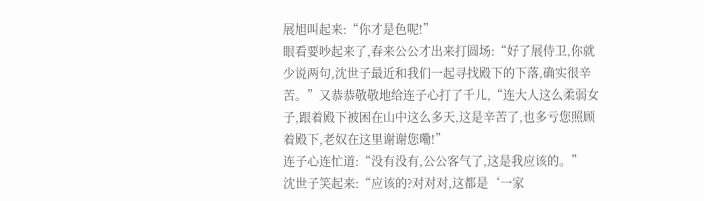展旭叫起来:“你才是色呢!”
眼看要吵起来了,春来公公才出来打圆场:“好了展侍卫,你就少说两句,沈世子最近和我们一起寻找殿下的下落,确实很辛苦。”又恭恭敬敬地给连子心打了千儿,“连大人这么柔弱女子,跟着殿下被困在山中这么多天,这是辛苦了,也多亏您照顾着殿下,老奴在这里谢谢您嘞!”
连子心连忙道:“没有没有,公公客气了,这是我应该的。”
沈世子笑起来:“应该的?对对对,这都是‘一家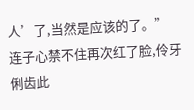人’了,当然是应该的了。”
连子心禁不住再次红了脸,伶牙俐齿此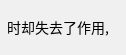时却失去了作用,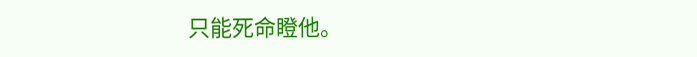只能死命瞪他。